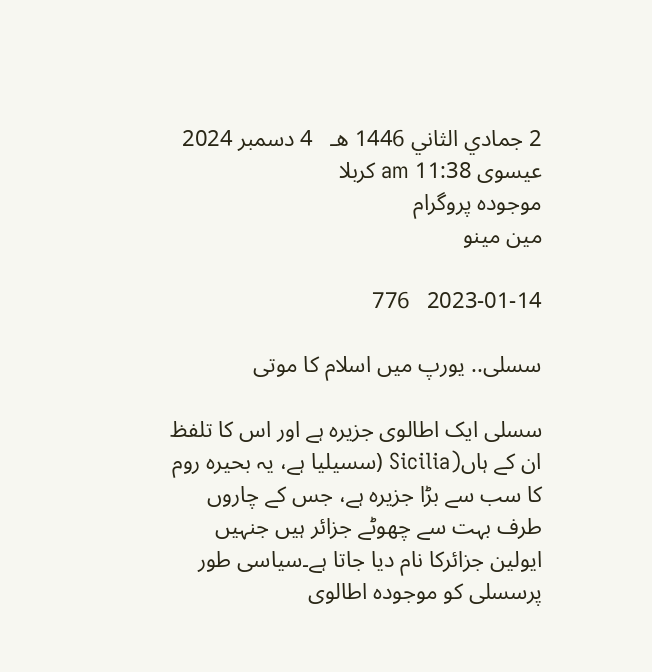2 جمادي الثاني 1446 هـ   4 دسمبر 2024 عيسوى 11:38 am کربلا
موجودہ پروگرام
مین مینو

2023-01-14   776

سسلی.. یورپ میں اسلام کا موتی

سسلی ایک اطالوی جزیرہ ہے اور اس کا تلفظ ان کے ہاں(Sicilia (سسیلیا ہے، یہ بحیرہ روم کا سب سے بڑا جزیرہ ہے، جس کے چاروں طرف بہت سے چھوٹے جزائر ہیں جنہیں ایولین جزائرکا نام دیا جاتا ہے۔سیاسی طور پرسسلی کو موجودہ اطالوی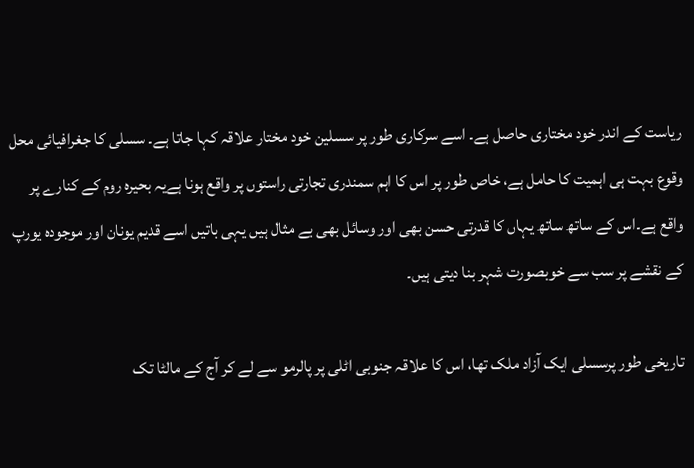ریاست کے اندر خود مختاری حاصل ہے۔ اسے سرکاری طور پر سسلین خود مختار علاقہ کہا جاتا ہے۔ سسلی کا جغرافیائی محل وقوع بہت ہی اہمیت کا حامل ہے، خاص طور پر اس کا اہم سمندری تجارتی راستوں پر واقع ہونا ہےیہ بحیرہ روم کے کنارے پر واقع ہے۔اس کے ساتھ ساتھ یہاں کا قدرتی حسن بھی اور وسائل بھی بے مثال ہیں یہی باتیں اسے قدیم یونان اور موجودہ یورپ کے نقشے پر سب سے خوبصورت شہر بنا دیتی ہیں۔

تاریخی طور پرسسلی ایک آزاد ملک تھا، اس کا علاقہ جنوبی اٹلی پر پالرمو سے لے کر آج کے مالٹا تک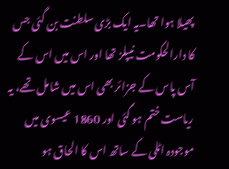پھیلا ہوا تھا۔یہ ایک بڑی سلطنت بن گئی جس کا دارالحکومت نیپلز تھا اور اس میں اس کے آس پاس کے جزائر بھی اس میں شامل تھے، یہ ریاست ختم ہو گئی اور 1860 عیسوی میں موجودہ اٹلی کے ساتھ اس کا الحاق ہو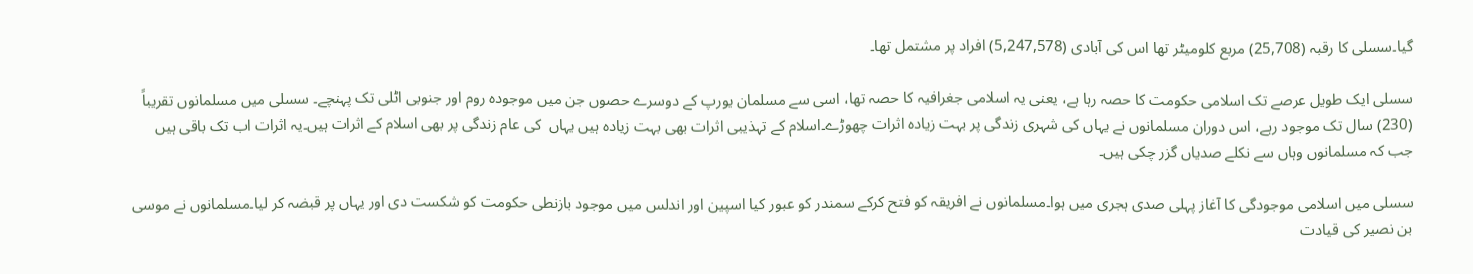گیا۔سسلی کا رقبہ (25,708) مربع کلومیٹر تھا اس کی آبادی (5,247,578) افراد پر مشتمل تھا۔

سسلی ایک طویل عرصے تک اسلامی حکومت کا حصہ رہا ہے، یعنی یہ اسلامی جغرافیہ کا حصہ تھا، اسی سے مسلمان یورپ کے دوسرے حصوں جن میں موجودہ روم اور جنوبی اٹلی تک پہنچے۔ سسلی میں مسلمانوں تقریباً (230) سال تک موجود رہے، اس دوران مسلمانوں نے یہاں کی شہری زندگی پر بہت زیادہ اثرات چھوڑے۔اسلام کے تہذیبی اثرات بھی بہت زیادہ ہیں یہاں  کی عام زندگی پر بھی اسلام کے اثرات ہیں۔یہ اثرات اب تک باقی ہیں جب کہ مسلمانوں وہاں سے نکلے صدیاں گزر چکی ہیں۔

سسلی میں اسلامی موجودگی کا آغاز پہلی صدی ہجری میں ہوا۔مسلمانوں نے افریقہ کو فتح کرکے سمندر کو عبور کیا اسپین اور اندلس میں موجود بازنطی حکومت کو شکست دی اور یہاں پر قبضہ کر لیا۔مسلمانوں نے موسی بن نصیر کی قیادت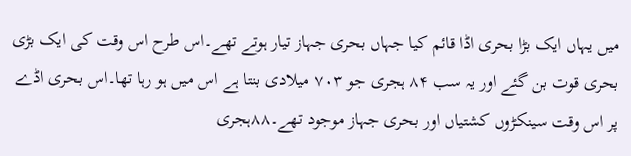میں یہاں ایک بڑا بحری اڈا قائم کیا جہاں بحری جہاز تیار ہوتے تھے۔اس طرح اس وقت کی ایک بڑی بحری قوت بن گئے اور یہ سب ۸۴ ہجری جو ۷۰۳ میلادی بنتا ہے اس میں ہو رہا تھا۔اس بحری اڈے پر اس وقت سینکڑوں کشتیاں اور بحری جہاز موجود تھے۔۸۸ہجری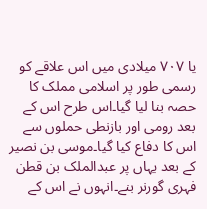یا ۷۰۷ میلادی میں اس علاقے کو رسمی طور پر اسلامی مملک کا حصہ بنا لیا گیا۔اس طرح اس کے بعد رومی اور بازنطی حملوں سے اس کا دفاع کیا گیا۔موسی بن نصیر کے بعد یہاں پر عبدالملک بن قطن فہری گورنر بنے۔انہوں نے اس کے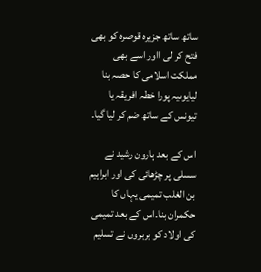ساتھ ساتھ جزیرہ قوصرہ کو بھی فتح کر لی ااور اسے بھی مملکت اسلامی کا حصہ بنا لیایوںیہ پورا خطہ افریقہ یا تیونس کے ساتھ ضم کر لیا گیا۔

اس کے بعد ہارون رشید نے سسلی پر چڑھائی کی اور ابراہیم بن الغلب تمیمی یہاں کا حکمران بنا۔اس کے بعد تمیمی کی اولاد کو بربروں نے تسلیم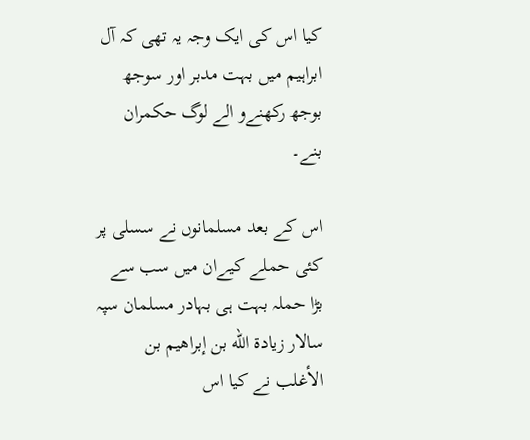کیا اس کی ایک وجہ یہ تھی کہ آل ابراہیم میں بہت مدبر اور سوجھ بوجھ رکھنےو الے لوگ حکمران بنے۔

اس کے بعد مسلمانوں نے سسلی پر کئی حملے کیےان میں سب سے بڑا حملہ بہت ہی بہادر مسلمان سپہ سالار زيادة الله بن إبراهيم بن الأغلب نے کیا اس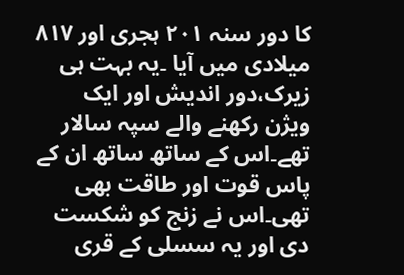کا دور سنہ ۲۰۱ ہجری اور ۸۱۷ میلادی میں آیا ۔یہ بہت ہی زیرک،دور اندیش اور ایک ویژن رکھنے والے سپہ سالار تھے۔اس کے ساتھ ساتھ ان کے پاس قوت اور طاقت بھی تھی۔اس نے زنج کو شکست دی اور یہ سسلی کے قری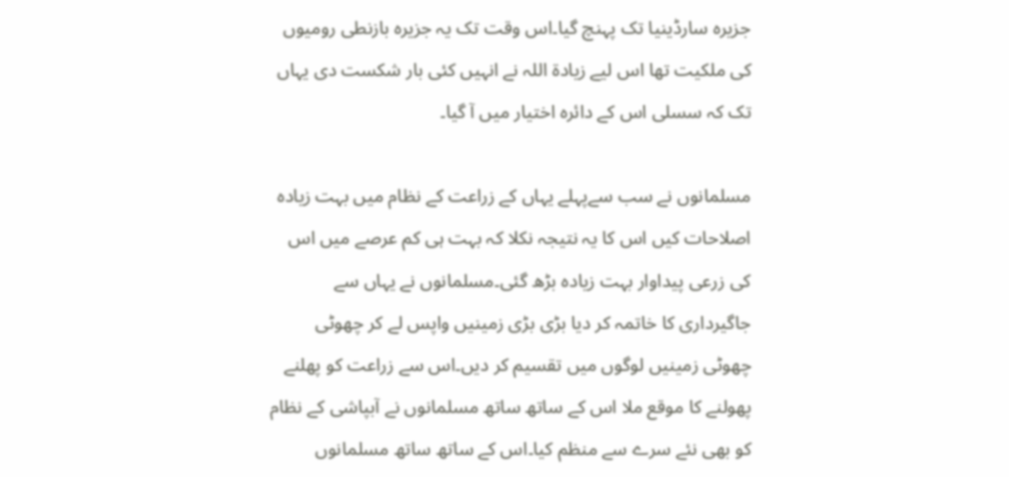جزیرہ سارڈینیا تک پہنچ گیا۔اس وقت تک یہ جزیرہ بازنطی رومیوں کی ملکیت تھا اس لیے زیادۃ اللہ نے انہیں کئی بار شکست دی یہاں تک کہ سسلی اس کے دائرہ اختیار میں آ گیا۔

مسلمانوں نے سب سےپہلے یہاں کے زراعت کے نظام میں بہت زیادہ اصلاحات کیں اس کا یہ نتیجہ نکلا کہ بہت ہی کم عرصے میں اس کی زرعی پیداوار بہت زیادہ بڑھ گئی۔مسلمانوں نے یہاں سے جاگیرداری کا خاتمہ کر دیا بڑی بڑی زمینیں واپس لے کر چھوٹی چھوٹی زمینیں لوگوں میں تقسیم کر دیں۔اس سے زراعت کو پھلنے پھولنے کا موقع ملا اس کے ساتھ ساتھ مسلمانوں نے آبپاشی کے نظام کو بھی نئے سرے سے منظم کیا۔اس کے ساتھ ساتھ مسلمانوں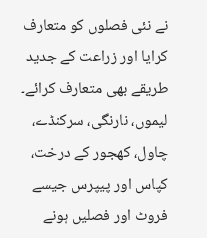نے نئی فصلوں کو متعارف کرایا اور زراعت کے جدید طریقے بھی متعارف کرائے۔ لیموں، نارنگی، سرکنڈے، چاول، کھجور کے درخت، کپاس اور پیپرس جیسے فروٹ اور فصلیں ہونے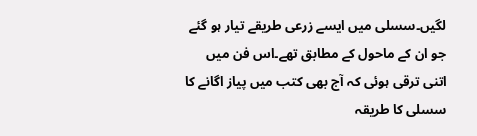لگیں۔سسلی میں ایسے زرعی طریقے تیار ہو گئے جو ان کے ماحول کے مطابق تھے۔اس فن میں اتنی ترقی ہوئی کہ آج بھی کتب میں پیاز اگانے کا سسلی کا طریقہ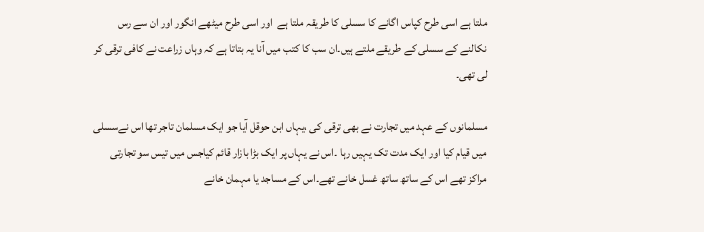ملتا ہے اسی طرح کپاس اگانے کا سسلی کا طریقہ ملتا ہے  اور اسی طرح میٹھے انگور اور ان سے رس نکالنے کے سسلی کے طریقے ملتے ہیں۔ان سب کا کتب میں آنا یہ بتاتا ہے کہ وہاں زراعت نے کافی ترقی کر لی تھی۔

مسلمانوں کے عہد میں تجارت نے بھی ترقی کی ،یہاں ابن حوقل آیا جو ایک مسلمان تاجر تھا اس نےسسلی میں قیام کیا اور ایک مدت تک یہیں رہا ۔اس نے یہاں پر ایک بڑا بازار قائم کیاجس میں تیس سو تجارتی مراکز تھے اس کے ساتھ ساتھ غسل خانے تھے۔اس کے مساجد یا مہمان خانے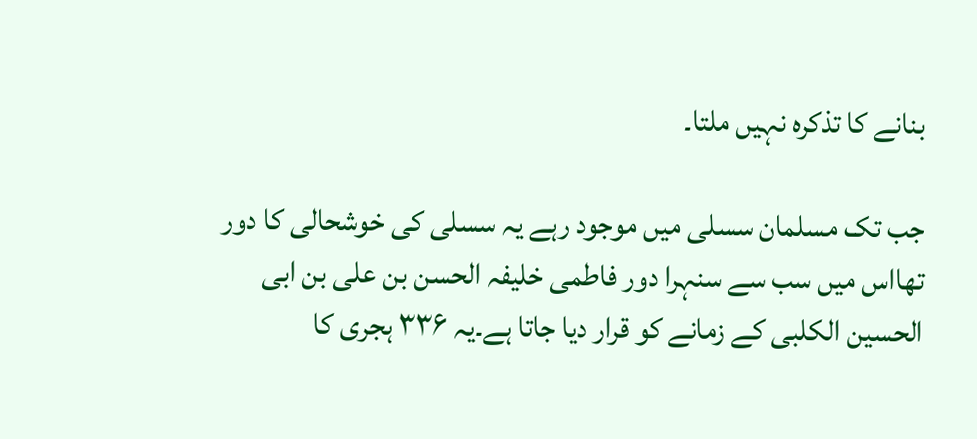بنانے کا تذکرہ نہیں ملتا۔

جب تک مسلمان سسلی میں موجود رہے یہ سسلی کی خوشحالی کا دور تھااس میں سب سے سنہرا دور فاطمی خلیفہ الحسن بن علی بن ابی الحسین الکلبی کے زمانے کو قرار دیا جاتا ہے۔یہ ۳۳۶ ہجری کا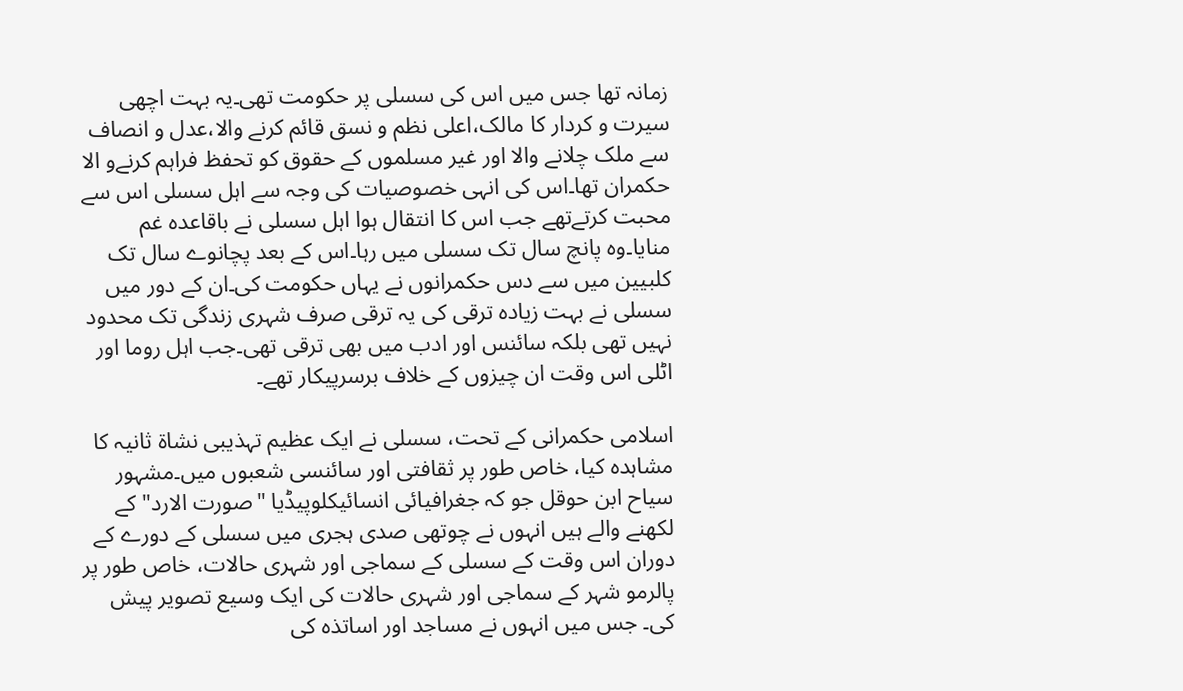زمانہ تھا جس میں اس کی سسلی پر حکومت تھی۔یہ بہت اچھی سیرت و کردار کا مالک،اعلی نظم و نسق قائم کرنے والا،عدل و انصاف سے ملک چلانے والا اور غیر مسلموں کے حقوق کو تحفظ فراہم کرنےو الا حکمران تھا۔اس کی انہی خصوصیات کی وجہ سے اہل سسلی اس سے محبت کرتےتھے جب اس کا انتقال ہوا اہل سسلی نے باقاعدہ غم منایا۔وہ پانچ سال تک سسلی میں رہا۔اس کے بعد پچانوے سال تک کلبیین میں سے دس حکمرانوں نے یہاں حکومت کی۔ان کے دور میں سسلی نے بہت زیادہ ترقی کی یہ ترقی صرف شہری زندگی تک محدود نہیں تھی بلکہ سائنس اور ادب میں بھی ترقی تھی۔جب اہل روما اور اٹلی اس وقت ان چیزوں کے خلاف برسرپیکار تھے۔

اسلامی حکمرانی کے تحت، سسلی نے ایک عظیم تہذیبی نشاۃ ثانیہ کا مشاہدہ کیا، خاص طور پر ثقافتی اور سائنسی شعبوں میں۔مشہور سیاح ابن حوقل جو کہ جغرافیائی انسائیکلوپیڈیا "صورت الارد" کے لکھنے والے ہیں انہوں نے چوتھی صدی ہجری میں سسلی کے دورے کے دوران اس وقت کے سسلی کے سماجی اور شہری حالات، خاص طور پر پالرمو شہر کے سماجی اور شہری حالات کی ایک وسیع تصویر پیش کی۔ جس میں انہوں نے مساجد اور اساتذہ کی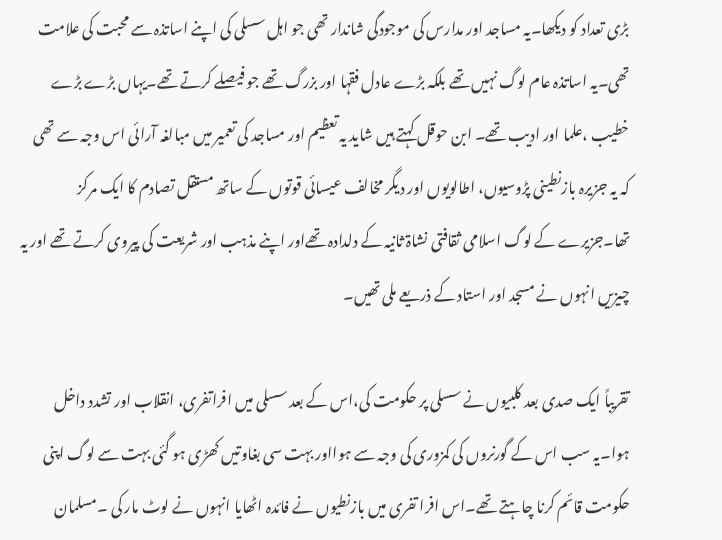بڑی تعداد کو دیکھا۔یہ مساجد اور مدارس کی موجودگی شاندار تھی جو اہل سسلی کی اپنے اساتذہ سے محبت کی علامت تھی۔یہ اساتذہ عام لوگ نہیں تھے بلکہ بڑے عادل فقہا اور بزرگ تھے جو فیصلے کرتے تھے۔یہاں بڑے بڑے خطیب ،علما اور ادیب تھے۔ ابن حوقل کہتے ہیں شاید یہ تعظیم اور مساجد کی تعمیر میں مبالغہ آرائی اس وجہ سے تھی کہ یہ جزیرہ بازنطینی پڑوسیوں، اطالویوں اور دیگر مخالف عیسائی قوتوں کے ساتھ مستقل تصادم کا ایک مرکز تھا۔جزیرے کے لوگ اسلامی ثقافتی نشاۃ ثانیہ کے دلدادہ تھےاور اپنے مذہب اور شریعت کی پیروی کرتے تھے اور یہ چیزیں انہوں نے مسجد اور استاد کے ذریعے ملی تھیں۔

تقریباً ایک صدی بعد کلبیوں نے سسلی پر حکومت کی،اس کے بعد سسلی میں افراتفری، انقلاب اور تشدد داخل ہوا۔یہ سب اس کے گورنروں کی کمزوری کی وجہ سے ہوااور بہت سی بغاوتیں کھڑی ہو گئی بہت سے لوگ اپنی حکومت قائم کرنا چاہتے تھے۔اس افرا تفری میں بازنطیوں نے فائدہ اٹھایا انہوں نے لوٹ مار کی ۔مسلمان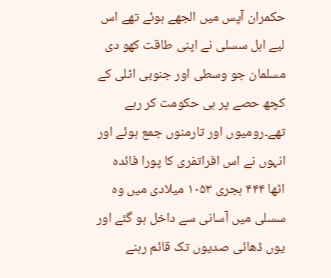حکمران آپس میں الجھے ہوئے تھے اس لیے اہل سسلی نے اپنی طاقت کھو دی مسلمان جو وسطی اور جنوبی اٹلی کے کچھ حصے پر ہی حکومت کر رہے تھے۔رومیوں اور تارمنوں جمع ہوئے اور انہوں نے اس افراتفری کا پورا فائدہ اٹھا ۴۴۴ ہجری ۱۰۵۳ میلادی میں وہ سسلی میں آسانی سے داخل ہو گئے اور یوں ڈھائی صدیوں تک قائم رہنے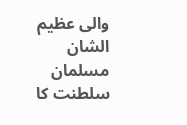والی عظیم الشان مسلمان سلطنت کا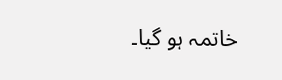خاتمہ ہو گیا۔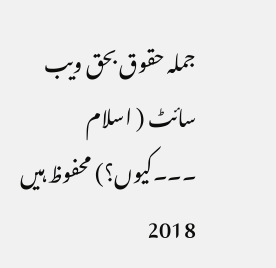جملہ حقوق بحق ویب سائٹ ( اسلام ۔۔۔کیوں؟) محفوظ ہیں 2018